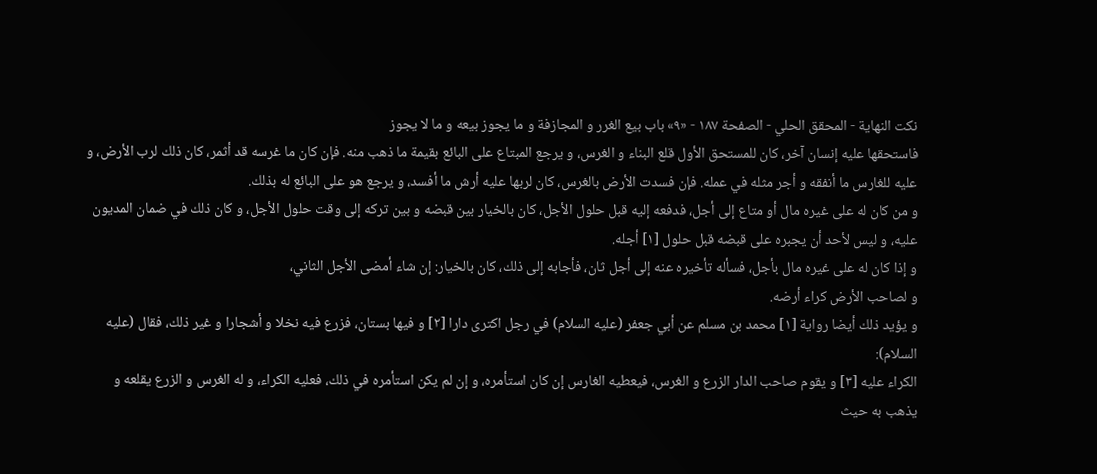نكت النهاية - المحقق الحلي - الصفحة ١٨٧ - «٩» باب بيع الغرر و المجازفة و ما يجوز بيعه و ما لا يجوز
فاستحقها عليه إنسان آخر، كان للمستحق الأول قلع البناء و الغرس، و يرجع المبتاع على البائع بقيمة ما ذهب منه. فإن كان ما غرسه قد أثمر، كان ذلك لرب الأرض، و عليه للغارس ما أنفقه و أجر مثله في عمله. فإن فسدت الأرض بالغرس، كان لربها عليه أرش ما أفسد، و يرجع هو على البائع له بذلك.
و من كان له على غيره مال أو متاع إلى أجل، فدفعه إليه قبل حلول الأجل، كان بالخيار بين قبضه و بين تركه إلى وقت حلول الأجل، و كان ذلك في ضمان المديون عليه، و ليس لأحد أن يجبره على قبضه قبل حلول [١] أجله.
و إذا كان له على غيره مال بأجل، فسأله تأخيره عنه إلى أجل ثان، فأجابه إلى ذلك، كان بالخيار: إن شاء أمضى الأجل الثاني،
و لصاحب الأرض كراء أرضه.
و يؤيد ذلك أيضا رواية [١] محمد بن مسلم عن أبي جعفر (عليه السلام) في رجل اكترى دارا [٢] و فيها بستان، فزرع فيه نخلا و أشجارا و غير ذلك، فقال (عليه السلام):
الكراء عليه [٣] و يقوم صاحب الدار الزرع و الغرس، فيعطيه الغارس إن كان استأمره، و إن لم يكن استأمره في ذلك، فعليه الكراء، و له الغرس و الزرع يقلعه و يذهب به حيث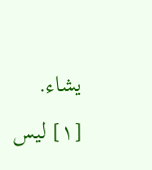يشاء.
[١] ليس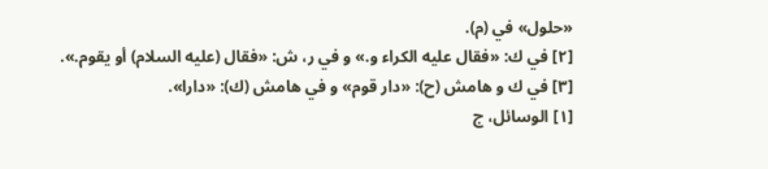«حلول» في (م).
[٢] في ك: «فقال عليه الكراء و.» و في ر، ش: «فقال (عليه السلام) أو يقوم.».
[٣] في ك و هامش (ح): «دار قوم» و في هامش (ك): «دارا».
[١] الوسائل، ج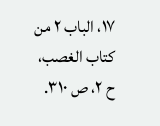١٧، الباب ٢ من كتاب الغصب، ح ٢، ص ٣١٠.